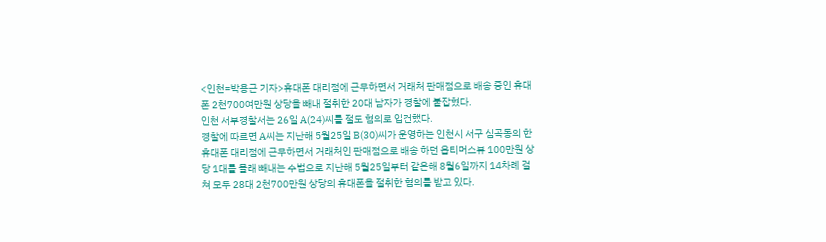<인천=박용근 기자>휴대폰 대리점에 근무하면서 거래처 판매점으로 배송 중인 휴대폰 2천700여만원 상당을 빼내 절취한 20대 남자가 경찰에 붙잡혔다.
인천 서부경찰서는 26일 A(24)씨를 절도 혐의로 입건했다.
경찰에 따르면 A씨는 지난해 5월25일 B(30)씨가 운영하는 인천시 서구 심곡동의 한 휴대폰 대리점에 근무하면서 거래처인 판매점으로 배송 하던 옵티머스뷰 100만원 상당 1대를 몰래 빼내는 수법으로 지난해 5월25일부터 같은해 8월6일까지 14차례 걸쳐 모두 28대 2천700만원 상당의 휴대폰을 절취한 혐의를 받고 있다.